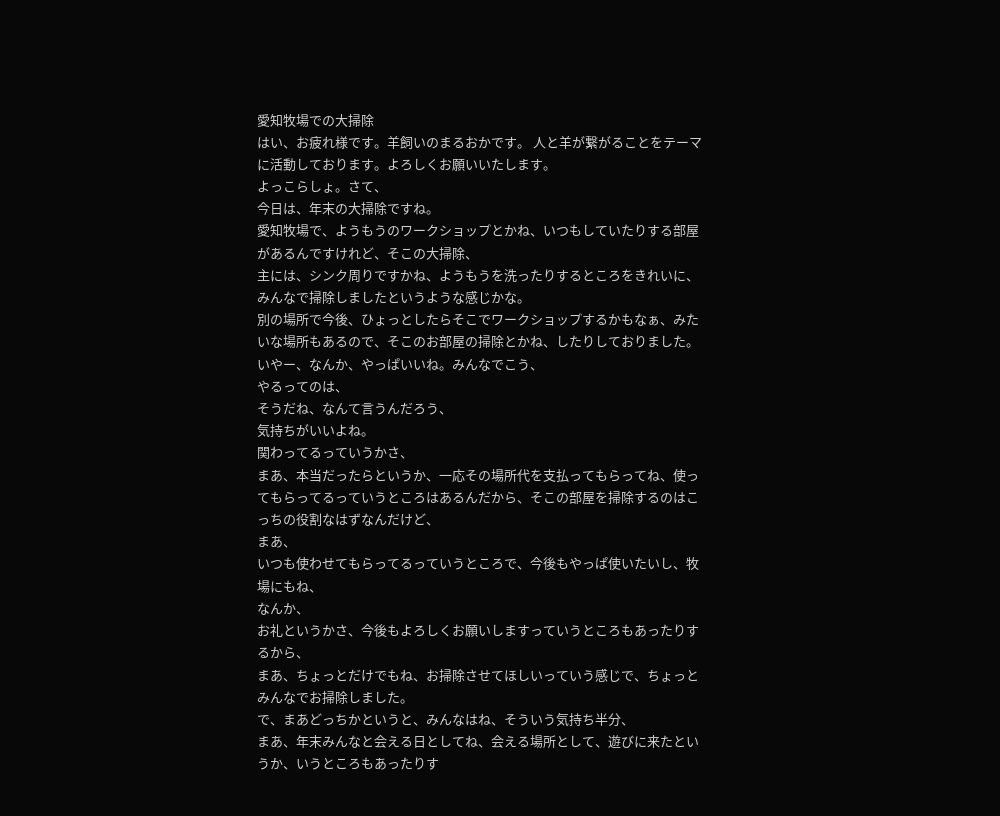愛知牧場での大掃除
はい、お疲れ様です。羊飼いのまるおかです。 人と羊が繋がることをテーマに活動しております。よろしくお願いいたします。
よっこらしょ。さて、
今日は、年末の大掃除ですね。
愛知牧場で、ようもうのワークショップとかね、いつもしていたりする部屋があるんですけれど、そこの大掃除、
主には、シンク周りですかね、ようもうを洗ったりするところをきれいに、みんなで掃除しましたというような感じかな。
別の場所で今後、ひょっとしたらそこでワークショップするかもなぁ、みたいな場所もあるので、そこのお部屋の掃除とかね、したりしておりました。
いやー、なんか、やっぱいいね。みんなでこう、
やるってのは、
そうだね、なんて言うんだろう、
気持ちがいいよね。
関わってるっていうかさ、
まあ、本当だったらというか、一応その場所代を支払ってもらってね、使ってもらってるっていうところはあるんだから、そこの部屋を掃除するのはこっちの役割なはずなんだけど、
まあ、
いつも使わせてもらってるっていうところで、今後もやっぱ使いたいし、牧場にもね、
なんか、
お礼というかさ、今後もよろしくお願いしますっていうところもあったりするから、
まあ、ちょっとだけでもね、お掃除させてほしいっていう感じで、ちょっとみんなでお掃除しました。
で、まあどっちかというと、みんなはね、そういう気持ち半分、
まあ、年末みんなと会える日としてね、会える場所として、遊びに来たというか、いうところもあったりす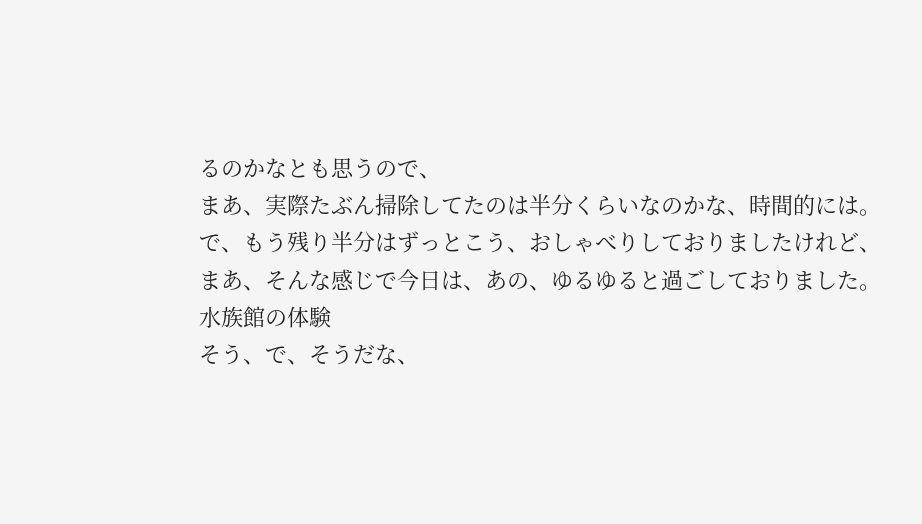るのかなとも思うので、
まあ、実際たぶん掃除してたのは半分くらいなのかな、時間的には。
で、もう残り半分はずっとこう、おしゃべりしておりましたけれど、
まあ、そんな感じで今日は、あの、ゆるゆると過ごしておりました。
水族館の体験
そう、で、そうだな、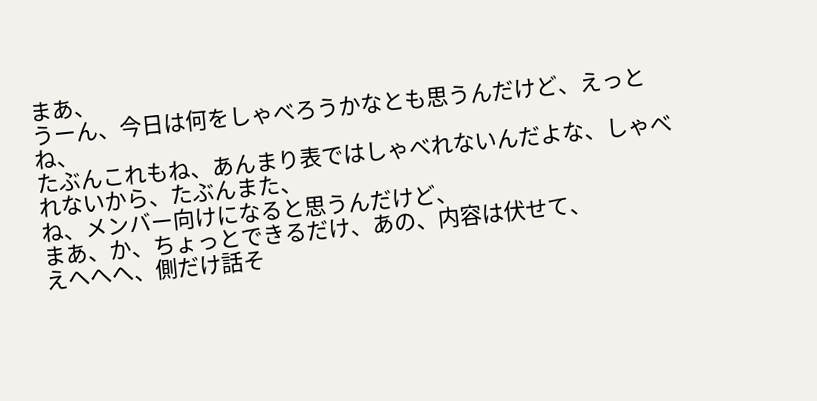まあ、
うーん、今日は何をしゃべろうかなとも思うんだけど、えっとね、
たぶんこれもね、あんまり表ではしゃべれないんだよな、しゃべれないから、たぶんまた、
ね、メンバー向けになると思うんだけど、
まあ、か、ちょっとできるだけ、あの、内容は伏せて、
えへへへ、側だけ話そ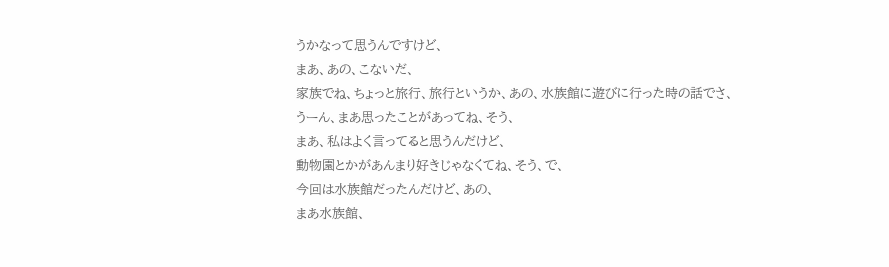うかなって思うんですけど、
まあ、あの、こないだ、
家族でね、ちょっと旅行、旅行というか、あの、水族館に遊びに行った時の話でさ、
うーん、まあ思ったことがあってね、そう、
まあ、私はよく言ってると思うんだけど、
動物園とかがあんまり好きじゃなくてね、そう、で、
今回は水族館だったんだけど、あの、
まあ水族館、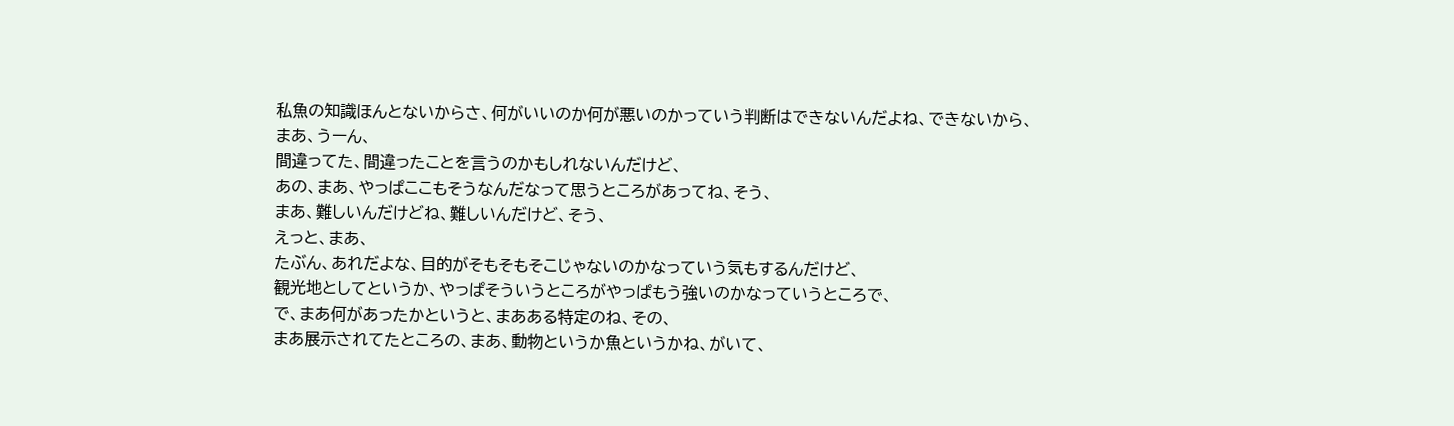私魚の知識ほんとないからさ、何がいいのか何が悪いのかっていう判断はできないんだよね、できないから、
まあ、うーん、
間違ってた、間違ったことを言うのかもしれないんだけど、
あの、まあ、やっぱここもそうなんだなって思うところがあってね、そう、
まあ、難しいんだけどね、難しいんだけど、そう、
えっと、まあ、
たぶん、あれだよな、目的がそもそもそこじゃないのかなっていう気もするんだけど、
観光地としてというか、やっぱそういうところがやっぱもう強いのかなっていうところで、
で、まあ何があったかというと、まあある特定のね、その、
まあ展示されてたところの、まあ、動物というか魚というかね、がいて、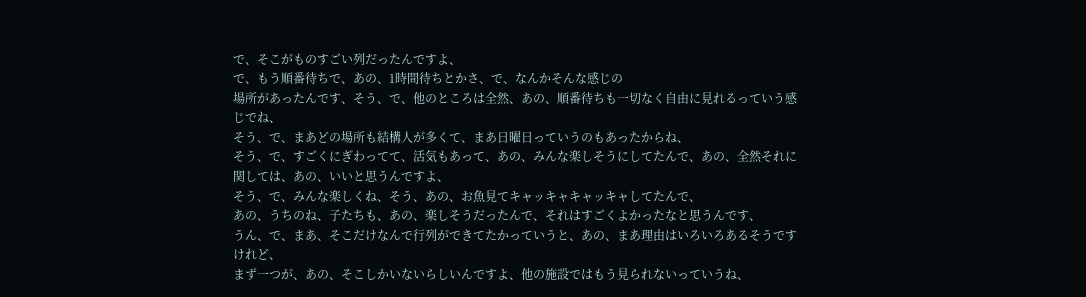で、そこがものすごい列だったんですよ、
で、もう順番待ちで、あの、1時間待ちとかさ、で、なんかそんな感じの
場所があったんです、そう、で、他のところは全然、あの、順番待ちも一切なく自由に見れるっていう感じでね、
そう、で、まあどの場所も結構人が多くて、まあ日曜日っていうのもあったからね、
そう、で、すごくにぎわってて、活気もあって、あの、みんな楽しそうにしてたんで、あの、全然それに関しては、あの、いいと思うんですよ、
そう、で、みんな楽しくね、そう、あの、お魚見てキャッキャキャッキャしてたんで、
あの、うちのね、子たちも、あの、楽しそうだったんで、それはすごくよかったなと思うんです、
うん、で、まあ、そこだけなんで行列ができてたかっていうと、あの、まあ理由はいろいろあるそうですけれど、
まず一つが、あの、そこしかいないらしいんですよ、他の施設ではもう見られないっていうね、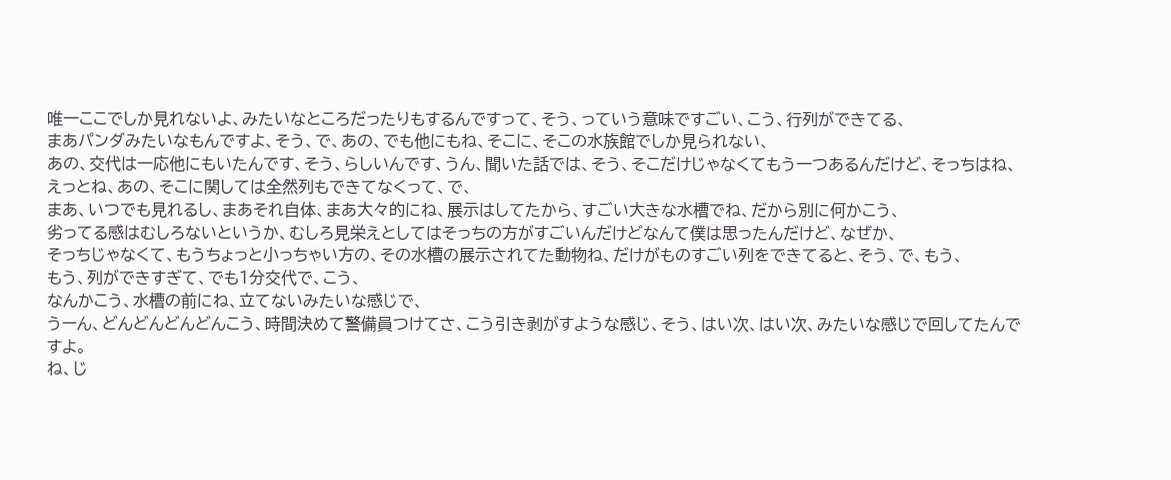唯一ここでしか見れないよ、みたいなところだったりもするんですって、そう、っていう意味ですごい、こう、行列ができてる、
まあパンダみたいなもんですよ、そう、で、あの、でも他にもね、そこに、そこの水族館でしか見られない、
あの、交代は一応他にもいたんです、そう、らしいんです、うん、聞いた話では、そう、そこだけじゃなくてもう一つあるんだけど、そっちはね、
えっとね、あの、そこに関しては全然列もできてなくって、で、
まあ、いつでも見れるし、まあそれ自体、まあ大々的にね、展示はしてたから、すごい大きな水槽でね、だから別に何かこう、
劣ってる感はむしろないというか、むしろ見栄えとしてはそっちの方がすごいんだけどなんて僕は思ったんだけど、なぜか、
そっちじゃなくて、もうちょっと小っちゃい方の、その水槽の展示されてた動物ね、だけがものすごい列をできてると、そう、で、もう、
もう、列ができすぎて、でも1分交代で、こう、
なんかこう、水槽の前にね、立てないみたいな感じで、
うーん、どんどんどんどんこう、時間決めて警備員つけてさ、こう引き剥がすような感じ、そう、はい次、はい次、みたいな感じで回してたんですよ。
ね、じ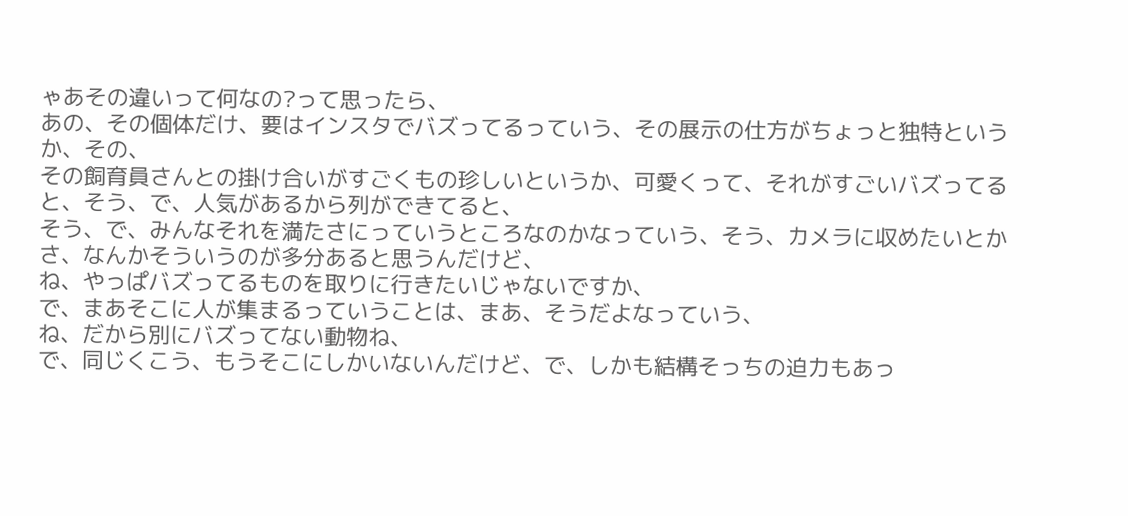ゃあその違いって何なの?って思ったら、
あの、その個体だけ、要はインスタでバズってるっていう、その展示の仕方がちょっと独特というか、その、
その飼育員さんとの掛け合いがすごくもの珍しいというか、可愛くって、それがすごいバズってると、そう、で、人気があるから列ができてると、
そう、で、みんなそれを満たさにっていうところなのかなっていう、そう、カメラに収めたいとかさ、なんかそういうのが多分あると思うんだけど、
ね、やっぱバズってるものを取りに行きたいじゃないですか、
で、まあそこに人が集まるっていうことは、まあ、そうだよなっていう、
ね、だから別にバズってない動物ね、
で、同じくこう、もうそこにしかいないんだけど、で、しかも結構そっちの迫力もあっ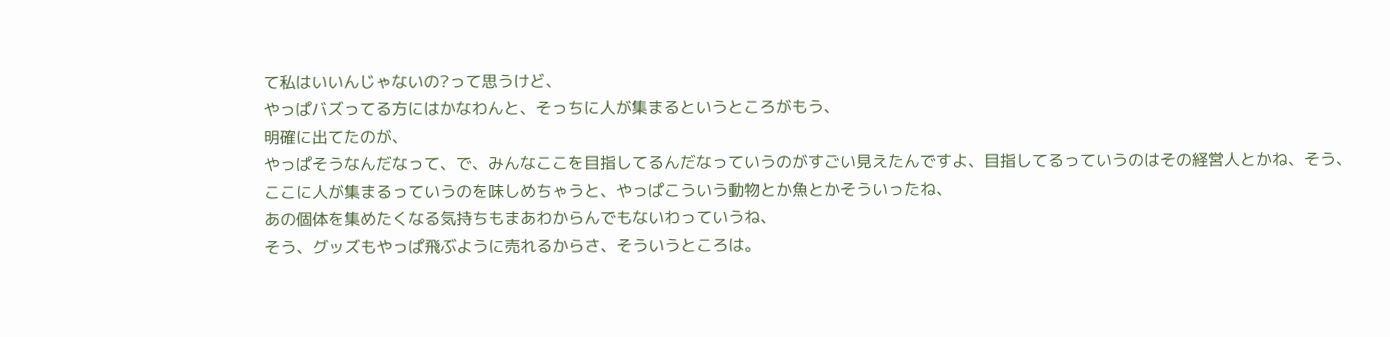て私はいいんじゃないの?って思うけど、
やっぱバズってる方にはかなわんと、そっちに人が集まるというところがもう、
明確に出てたのが、
やっぱそうなんだなって、で、みんなここを目指してるんだなっていうのがすごい見えたんですよ、目指してるっていうのはその経営人とかね、そう、
ここに人が集まるっていうのを味しめちゃうと、やっぱこういう動物とか魚とかそういったね、
あの個体を集めたくなる気持ちもまあわからんでもないわっていうね、
そう、グッズもやっぱ飛ぶように売れるからさ、そういうところは。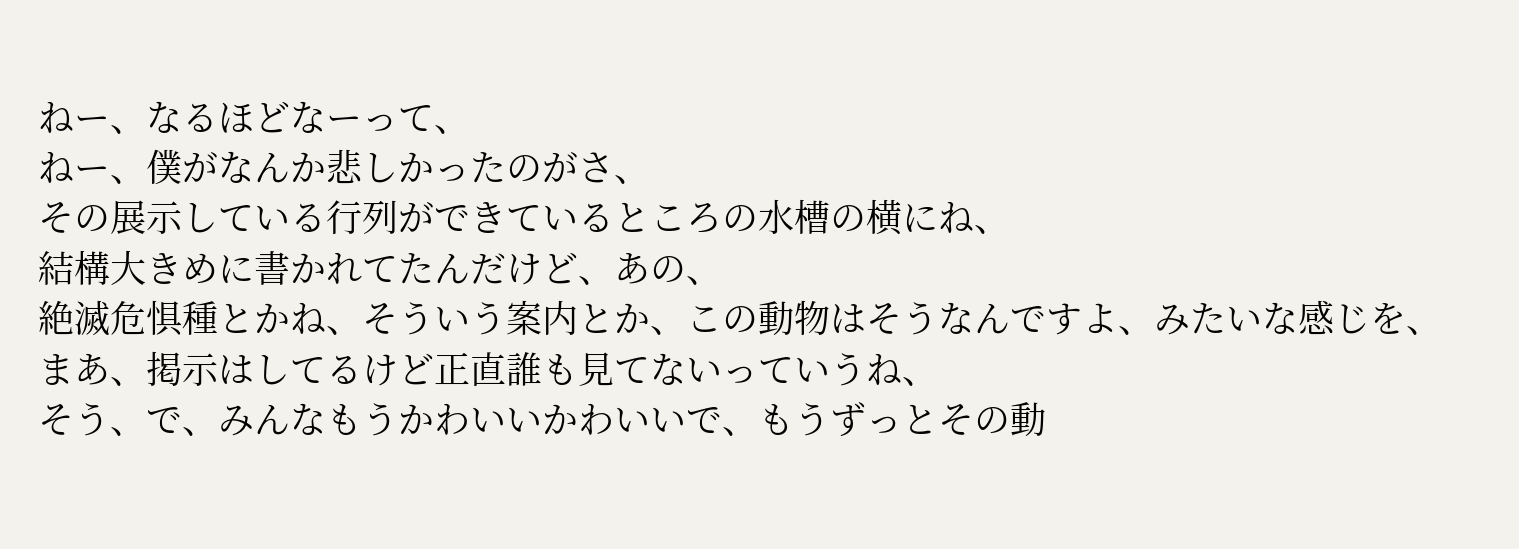ねー、なるほどなーって、
ねー、僕がなんか悲しかったのがさ、
その展示している行列ができているところの水槽の横にね、
結構大きめに書かれてたんだけど、あの、
絶滅危惧種とかね、そういう案内とか、この動物はそうなんですよ、みたいな感じを、
まあ、掲示はしてるけど正直誰も見てないっていうね、
そう、で、みんなもうかわいいかわいいで、もうずっとその動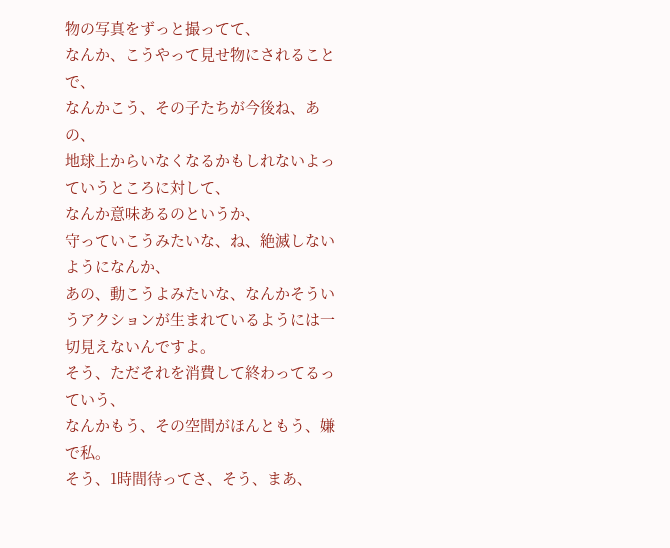物の写真をずっと撮ってて、
なんか、こうやって見せ物にされることで、
なんかこう、その子たちが今後ね、あの、
地球上からいなくなるかもしれないよっていうところに対して、
なんか意味あるのというか、
守っていこうみたいな、ね、絶滅しないようになんか、
あの、動こうよみたいな、なんかそういうアクションが生まれているようには一切見えないんですよ。
そう、ただそれを消費して終わってるっていう、
なんかもう、その空間がほんともう、嫌で私。
そう、1時間待ってさ、そう、まあ、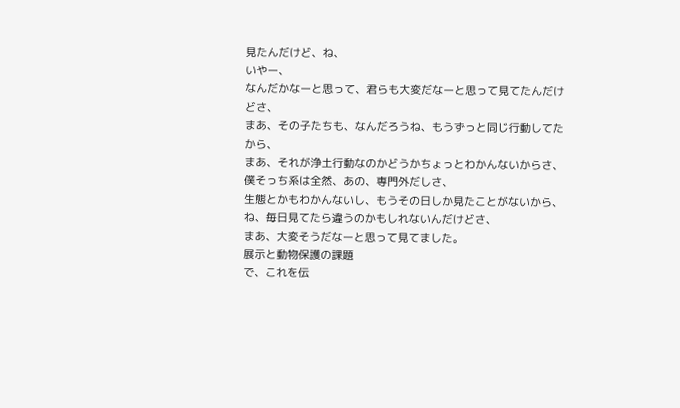見たんだけど、ね、
いやー、
なんだかなーと思って、君らも大変だなーと思って見てたんだけどさ、
まあ、その子たちも、なんだろうね、もうずっと同じ行動してたから、
まあ、それが浄土行動なのかどうかちょっとわかんないからさ、
僕そっち系は全然、あの、専門外だしさ、
生態とかもわかんないし、もうその日しか見たことがないから、
ね、毎日見てたら違うのかもしれないんだけどさ、
まあ、大変そうだなーと思って見てました。
展示と動物保護の課題
で、これを伝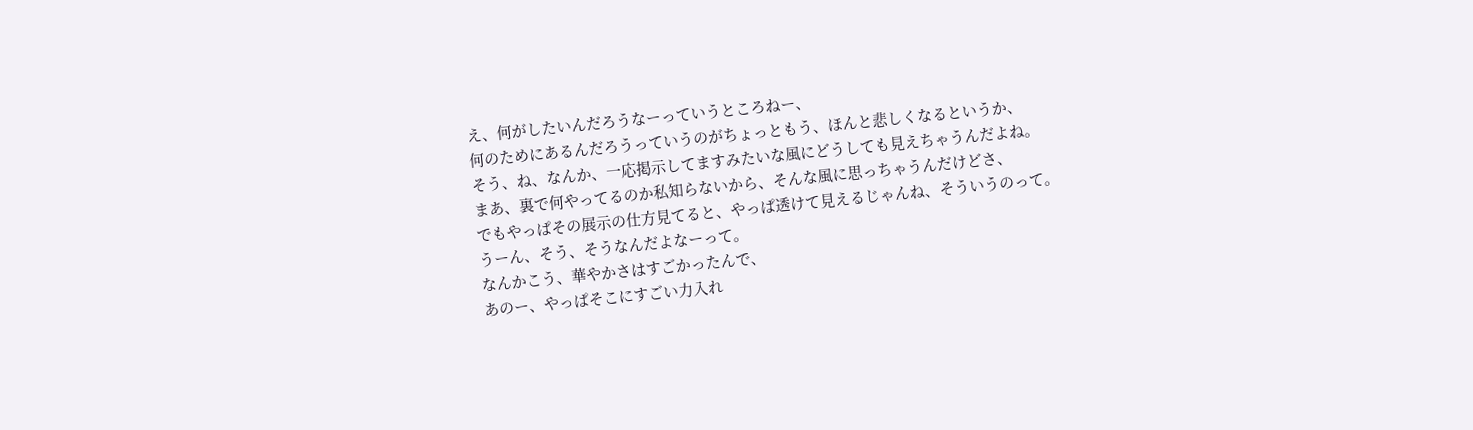え、何がしたいんだろうなーっていうところねー、
何のためにあるんだろうっていうのがちょっともう、ほんと悲しくなるというか、
そう、ね、なんか、一応掲示してますみたいな風にどうしても見えちゃうんだよね。
まあ、裏で何やってるのか私知らないから、そんな風に思っちゃうんだけどさ、
でもやっぱその展示の仕方見てると、やっぱ透けて見えるじゃんね、そういうのって。
うーん、そう、そうなんだよなーって。
なんかこう、華やかさはすごかったんで、
あのー、やっぱそこにすごい力入れ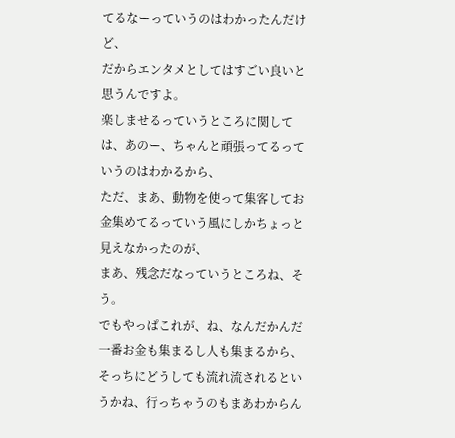てるなーっていうのはわかったんだけど、
だからエンタメとしてはすごい良いと思うんですよ。
楽しませるっていうところに関しては、あのー、ちゃんと頑張ってるっていうのはわかるから、
ただ、まあ、動物を使って集客してお金集めてるっていう風にしかちょっと見えなかったのが、
まあ、残念だなっていうところね、そう。
でもやっぱこれが、ね、なんだかんだ一番お金も集まるし人も集まるから、
そっちにどうしても流れ流されるというかね、行っちゃうのもまあわからん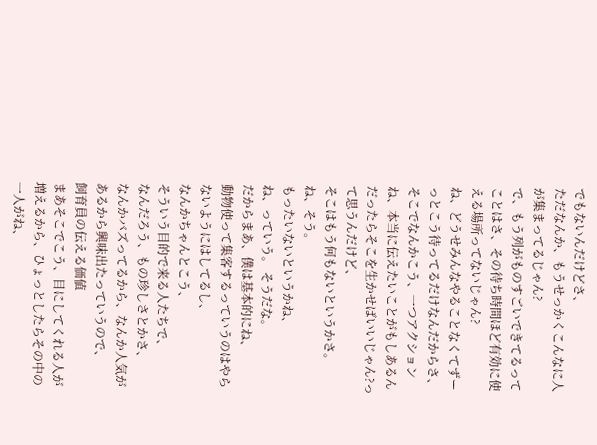でもないんだけどさ、
ただなんか、もうせっかくこんなに人が集まってるじゃん?
で、もう列がものすごいできてるってことはさ、その待ち時間ほど有効に使える場所ってないじゃん?
ね、どうせみんなやることなくてずーっとこう待ってるだけなんだからさ、
そこでなんかこう、一つアクションね、本当に伝えたいことがもしあるんだったらそこを生かせばいいじゃん?って思うんだけど、
そこはもう何もないというかさ。
ね、そう。
もったいないというかね、
ね、っていう。 そうだな。
だからまあ、僕は基本的にね、
動物使って集客するっていうのはやらないようにはしてるし、
なんかちゃんとこう、
そういう目的で来る人たちで、
なんだろう、もの珍しさとかさ、
なんかバズってるから、なんか人気があるから興味出たっていうので、
飼育員の伝える価値
まあそこでこう、目にしてくれる人が増えるから、ひょっとしたらその中の一人がね、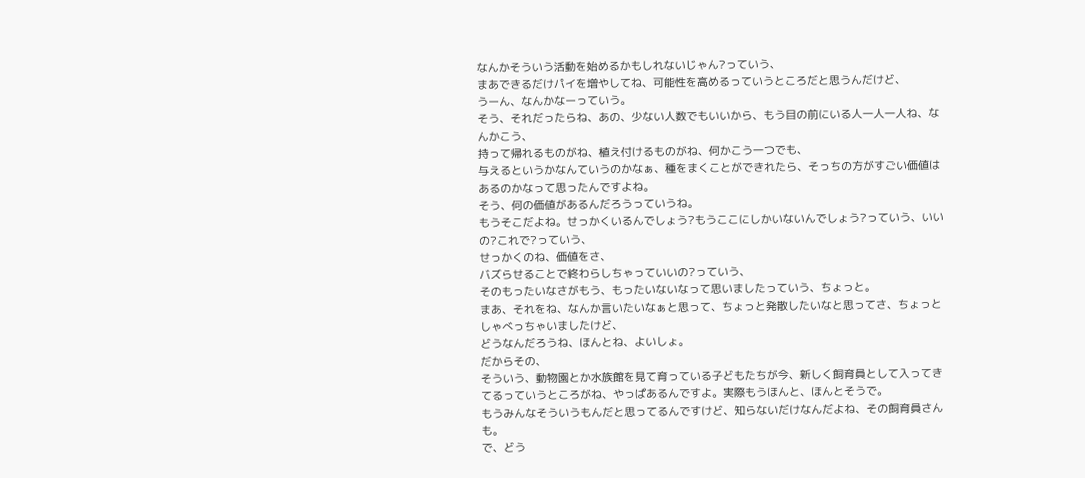なんかそういう活動を始めるかもしれないじゃん?っていう、
まあできるだけパイを増やしてね、可能性を高めるっていうところだと思うんだけど、
うーん、なんかなーっていう。
そう、それだったらね、あの、少ない人数でもいいから、もう目の前にいる人一人一人ね、なんかこう、
持って帰れるものがね、植え付けるものがね、何かこう一つでも、
与えるというかなんていうのかなぁ、種をまくことができれたら、そっちの方がすごい価値はあるのかなって思ったんですよね。
そう、何の価値があるんだろうっていうね。
もうそこだよね。せっかくいるんでしょう?もうここにしかいないんでしょう?っていう、いいの?これで?っていう、
せっかくのね、価値をさ、
バズらせることで終わらしちゃっていいの?っていう、
そのもったいなさがもう、もったいないなって思いましたっていう、ちょっと。
まあ、それをね、なんか言いたいなぁと思って、ちょっと発散したいなと思ってさ、ちょっとしゃべっちゃいましたけど、
どうなんだろうね、ほんとね、よいしょ。
だからその、
そういう、動物園とか水族館を見て育っている子どもたちが今、新しく飼育員として入ってきてるっていうところがね、やっぱあるんですよ。実際もうほんと、ほんとそうで。
もうみんなそういうもんだと思ってるんですけど、知らないだけなんだよね、その飼育員さんも。
で、どう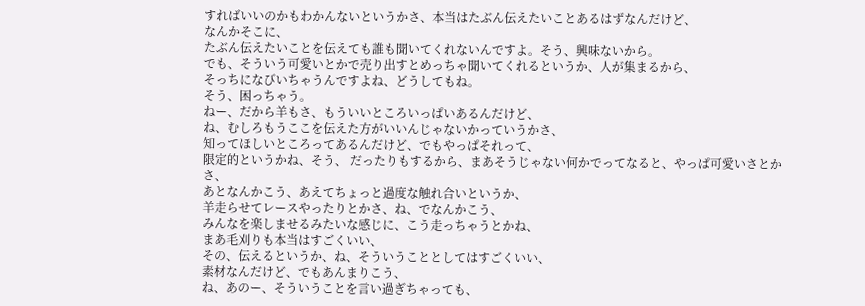すればいいのかもわかんないというかさ、本当はたぶん伝えたいことあるはずなんだけど、
なんかそこに、
たぶん伝えたいことを伝えても誰も聞いてくれないんですよ。そう、興味ないから。
でも、そういう可愛いとかで売り出すとめっちゃ聞いてくれるというか、人が集まるから、
そっちになびいちゃうんですよね、どうしてもね。
そう、困っちゃう。
ねー、だから羊もさ、もういいところいっぱいあるんだけど、
ね、むしろもうここを伝えた方がいいんじゃないかっていうかさ、
知ってほしいところってあるんだけど、でもやっぱそれって、
限定的というかね、そう、 だったりもするから、まあそうじゃない何かでってなると、やっぱ可愛いさとかさ、
あとなんかこう、あえてちょっと過度な触れ合いというか、
羊走らせてレースやったりとかさ、ね、でなんかこう、
みんなを楽しませるみたいな感じに、こう走っちゃうとかね、
まあ毛刈りも本当はすごくいい、
その、伝えるというか、ね、そういうこととしてはすごくいい、
素材なんだけど、でもあんまりこう、
ね、あのー、そういうことを言い過ぎちゃっても、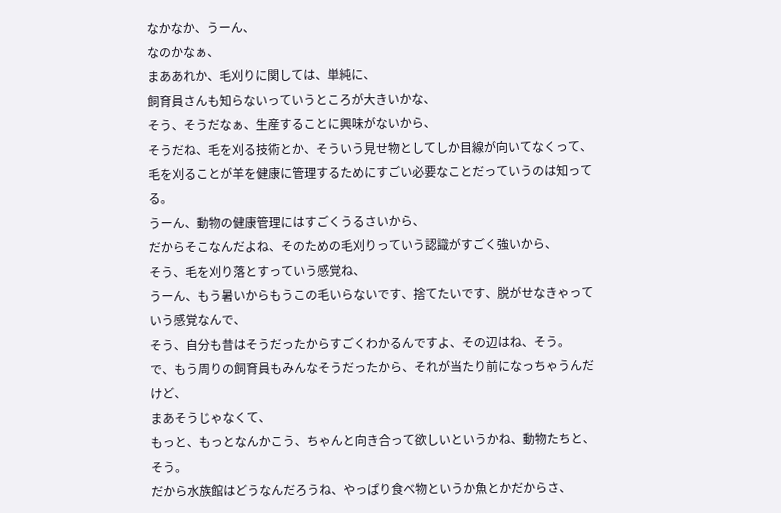なかなか、うーん、
なのかなぁ、
まああれか、毛刈りに関しては、単純に、
飼育員さんも知らないっていうところが大きいかな、
そう、そうだなぁ、生産することに興味がないから、
そうだね、毛を刈る技術とか、そういう見せ物としてしか目線が向いてなくって、
毛を刈ることが羊を健康に管理するためにすごい必要なことだっていうのは知ってる。
うーん、動物の健康管理にはすごくうるさいから、
だからそこなんだよね、そのための毛刈りっていう認識がすごく強いから、
そう、毛を刈り落とすっていう感覚ね、
うーん、もう暑いからもうこの毛いらないです、捨てたいです、脱がせなきゃっていう感覚なんで、
そう、自分も昔はそうだったからすごくわかるんですよ、その辺はね、そう。
で、もう周りの飼育員もみんなそうだったから、それが当たり前になっちゃうんだけど、
まあそうじゃなくて、
もっと、もっとなんかこう、ちゃんと向き合って欲しいというかね、動物たちと、そう。
だから水族館はどうなんだろうね、やっぱり食べ物というか魚とかだからさ、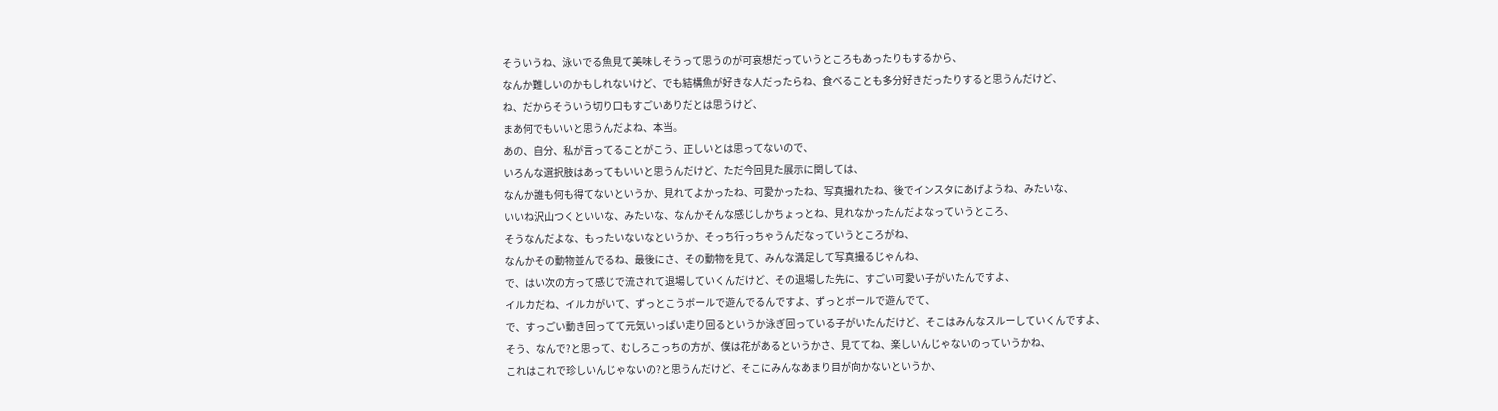そういうね、泳いでる魚見て美味しそうって思うのが可哀想だっていうところもあったりもするから、
なんか難しいのかもしれないけど、でも結構魚が好きな人だったらね、食べることも多分好きだったりすると思うんだけど、
ね、だからそういう切り口もすごいありだとは思うけど、
まあ何でもいいと思うんだよね、本当。
あの、自分、私が言ってることがこう、正しいとは思ってないので、
いろんな選択肢はあってもいいと思うんだけど、ただ今回見た展示に関しては、
なんか誰も何も得てないというか、見れてよかったね、可愛かったね、写真撮れたね、後でインスタにあげようね、みたいな、
いいね沢山つくといいな、みたいな、なんかそんな感じしかちょっとね、見れなかったんだよなっていうところ、
そうなんだよな、もったいないなというか、そっち行っちゃうんだなっていうところがね、
なんかその動物並んでるね、最後にさ、その動物を見て、みんな満足して写真撮るじゃんね、
で、はい次の方って感じで流されて退場していくんだけど、その退場した先に、すごい可愛い子がいたんですよ、
イルカだね、イルカがいて、ずっとこうボールで遊んでるんですよ、ずっとボールで遊んでて、
で、すっごい動き回ってて元気いっぱい走り回るというか泳ぎ回っている子がいたんだけど、そこはみんなスルーしていくんですよ、
そう、なんで?と思って、むしろこっちの方が、僕は花があるというかさ、見ててね、楽しいんじゃないのっていうかね、
これはこれで珍しいんじゃないの?と思うんだけど、そこにみんなあまり目が向かないというか、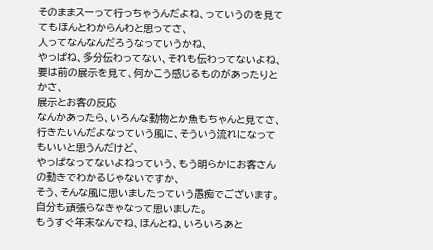そのままスーって行っちゃうんだよね、っていうのを見ててもほんとわからんわと思ってさ、
人ってなんなんだろうなっていうかね、
やっぱね、多分伝わってない、それも伝わってないよね、
要は前の展示を見て、何かこう感じるものがあったりとかさ、
展示とお客の反応
なんかあったら、いろんな動物とか魚もちゃんと見てさ、
行きたいんだよなっていう風に、そういう流れになってもいいと思うんだけど、
やっぱなってないよねっていう、もう明らかにお客さんの動きでわかるじゃないですか、
そう、そんな風に思いましたっていう愚痴でございます。
自分も頑張らなきゃなって思いました。
もうすぐ年末なんでね、ほんとね、いろいろあと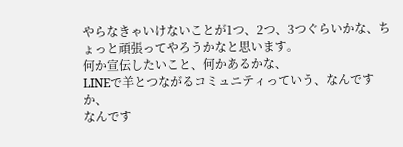やらなきゃいけないことが1つ、2つ、3つぐらいかな、ちょっと頑張ってやろうかなと思います。
何か宣伝したいこと、何かあるかな、
LINEで羊とつながるコミュニティっていう、なんですか、
なんです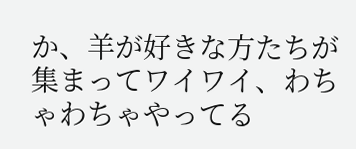か、羊が好きな方たちが集まってワイワイ、わちゃわちゃやってる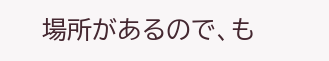場所があるので、も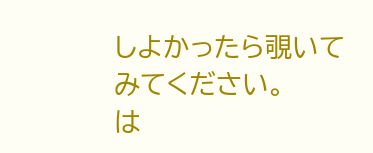しよかったら覗いてみてください。
は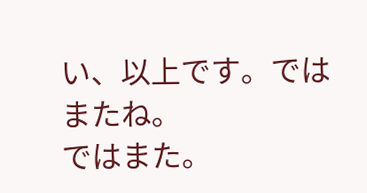い、以上です。ではまたね。
ではまた。